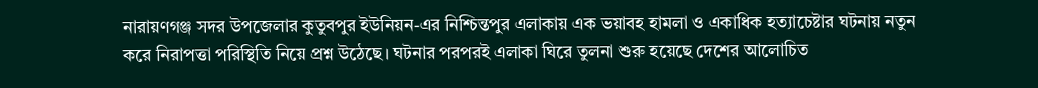নারায়ণগঞ্জ সদর উপজেলার কুতুবপুর ইউনিয়ন-এর নিশ্চিন্তপুর এলাকায় এক ভয়াবহ হামলা ও একাধিক হত্যাচেষ্টার ঘটনায় নতুন করে নিরাপত্তা পরিস্থিতি নিয়ে প্রশ্ন উঠেছে। ঘটনার পরপরই এলাকা ঘিরে তুলনা শুরু হয়েছে দেশের আলোচিত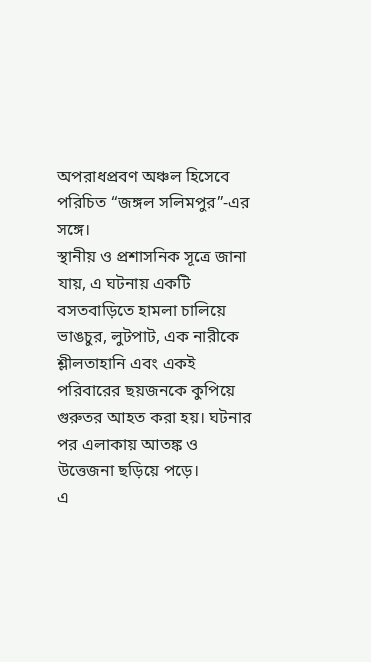অপরাধপ্রবণ অঞ্চল হিসেবে পরিচিত “জঙ্গল সলিমপুর”-এর সঙ্গে।
স্থানীয় ও প্রশাসনিক সূত্রে জানা যায়, এ ঘটনায় একটি বসতবাড়িতে হামলা চালিয়ে ভাঙচুর, লুটপাট, এক নারীকে শ্লীলতাহানি এবং একই পরিবারের ছয়জনকে কুপিয়ে গুরুতর আহত করা হয়। ঘটনার পর এলাকায় আতঙ্ক ও উত্তেজনা ছড়িয়ে পড়ে।
এ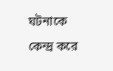ঘটনাকে কেন্দ্র করে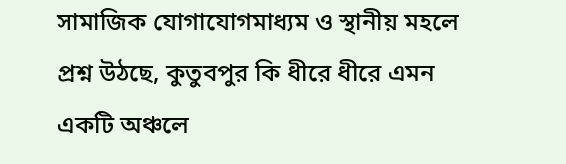সামাজিক যোগাযোগমাধ্যম ও স্থানীয় মহলে প্রশ্ন উঠছে, কুতুবপুর কি ধীরে ধীরে এমন একটি অঞ্চলে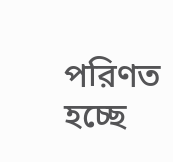পরিণত হচ্ছে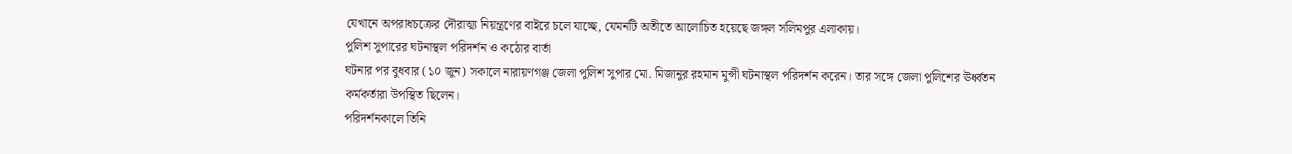যেখানে অপরাধচক্রের দৌরাত্ম্য নিয়ন্ত্রণের বাইরে চলে যাচ্ছে, যেমনটি অতীতে আলোচিত হয়েছে জঙ্গল সলিমপুর এলাকায়।
পুলিশ সুপারের ঘটনাস্থল পরিদর্শন ও কঠোর বার্তা
ঘটনার পর বুধবার (১০ জুন) সকালে নারায়ণগঞ্জ জেলা পুলিশ সুপার মো. মিজানুর রহমান মুন্সী ঘটনাস্থল পরিদর্শন করেন। তার সঙ্গে জেলা পুলিশের ঊর্ধ্বতন কর্মকর্তারা উপস্থিত ছিলেন।
পরিদর্শনকালে তিনি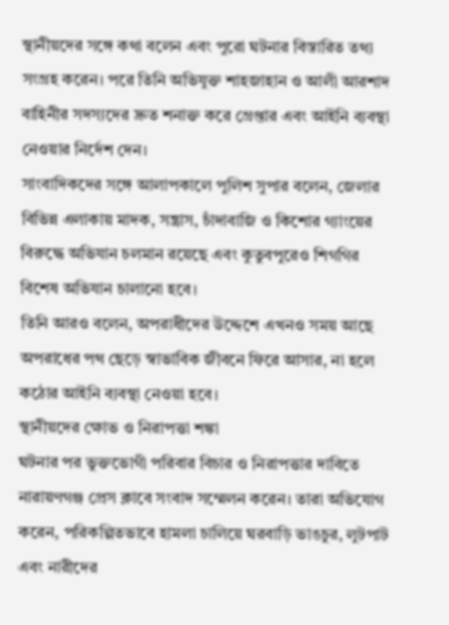স্থানীয়দের সঙ্গে কথা বলেন এবং পুরো ঘটনার বিস্তারিত তথ্য সংগ্রহ করেন। পরে তিনি অভিযুক্ত শাহজাহান ও আলী আরশাদ বাহিনীর সদস্যদের দ্রুত শনাক্ত করে গ্রেপ্তার এবং আইনি ব্যবস্থা নেওয়ার নির্দেশ দেন।
সাংবাদিকদের সঙ্গে আলাপকালে পুলিশ সুপার বলেন, জেলার বিভিন্ন এলাকায় মাদক, সন্ত্রাস, চাঁদাবাজি ও কিশোর গ্যাংয়ের বিরুদ্ধে অভিযান চলমান রয়েছে এবং কুতুবপুরেও শিগগির বিশেষ অভিযান চালানো হবে।
তিনি আরও বলেন, অপরাধীদের উদ্দেশে এখনও সময় আছে অপরাধের পথ ছেড়ে স্বাভাবিক জীবনে ফিরে আসার, না হলে কঠোর আইনি ব্যবস্থা নেওয়া হবে।
স্থানীয়দের ক্ষোভ ও নিরাপত্তা শঙ্কা
ঘটনার পর ভুক্তভোগী পরিবার বিচার ও নিরাপত্তার দাবিতে নারায়ণগঞ্জ প্রেস ক্লাবে সংবাদ সম্মেলন করেন। তারা অভিযোগ করেন, পরিকল্পিতভাবে হামলা চালিয়ে ঘরবাড়ি ভাঙচুর, লুটপাট এবং নারীদের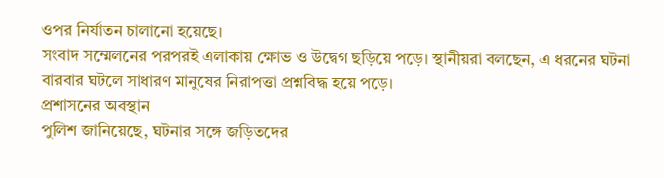ওপর নির্যাতন চালানো হয়েছে।
সংবাদ সম্মেলনের পরপরই এলাকায় ক্ষোভ ও উদ্বেগ ছড়িয়ে পড়ে। স্থানীয়রা বলছেন, এ ধরনের ঘটনা বারবার ঘটলে সাধারণ মানুষের নিরাপত্তা প্রশ্নবিদ্ধ হয়ে পড়ে।
প্রশাসনের অবস্থান
পুলিশ জানিয়েছে, ঘটনার সঙ্গে জড়িতদের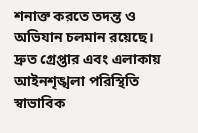শনাক্ত করতে তদন্ত ও অভিযান চলমান রয়েছে। দ্রুত গ্রেপ্তার এবং এলাকায় আইনশৃঙ্খলা পরিস্থিতি স্বাভাবিক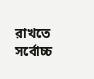রাখতে সর্বোচ্চ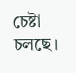চেষ্টা চলছে।